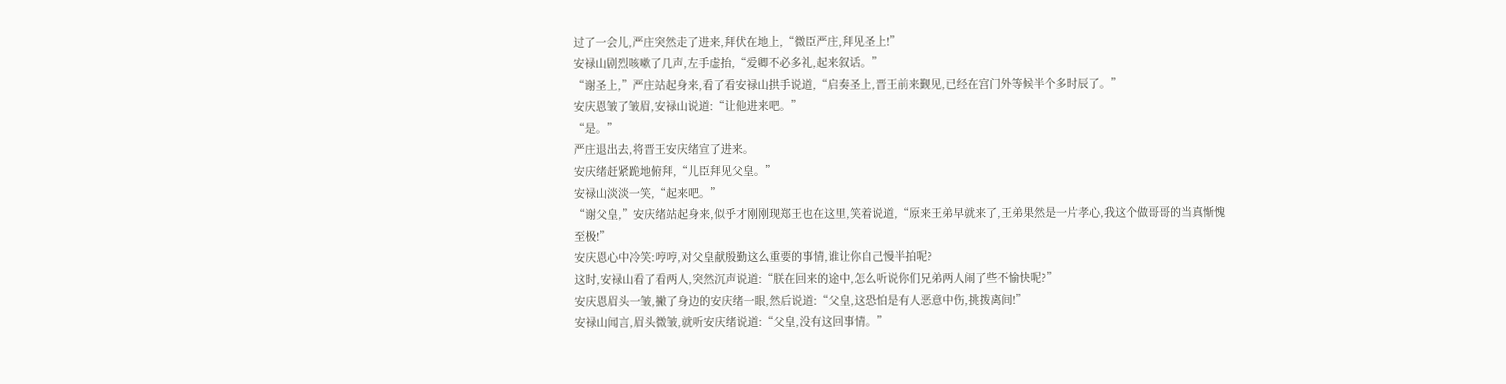过了一会儿,严庄突然走了进来,拜伏在地上,“微臣严庄,拜见圣上!”
安禄山剧烈咳嗽了几声,左手虚抬,“爱卿不必多礼,起来叙话。”
“谢圣上,”严庄站起身来,看了看安禄山拱手说道,“启奏圣上,晋王前来觐见,已经在宫门外等候半个多时辰了。”
安庆恩皱了皱眉,安禄山说道:“让他进来吧。”
“是。”
严庄退出去,将晋王安庆绪宣了进来。
安庆绪赶紧跪地俯拜,“儿臣拜见父皇。”
安禄山淡淡一笑,“起来吧。”
“谢父皇,”安庆绪站起身来,似乎才刚刚现郑王也在这里,笑着说道,“原来王弟早就来了,王弟果然是一片孝心,我这个做哥哥的当真惭愧至极!”
安庆恩心中冷笑:哼哼,对父皇献殷勤这么重要的事情,谁让你自己慢半拍呢?
这时,安禄山看了看两人,突然沉声说道:“朕在回来的途中,怎么听说你们兄弟两人闹了些不愉快呢?”
安庆恩眉头一皱,撇了身边的安庆绪一眼,然后说道:“父皇,这恐怕是有人恶意中伤,挑拨离间!”
安禄山闻言,眉头微皱,就听安庆绪说道:“父皇,没有这回事情。”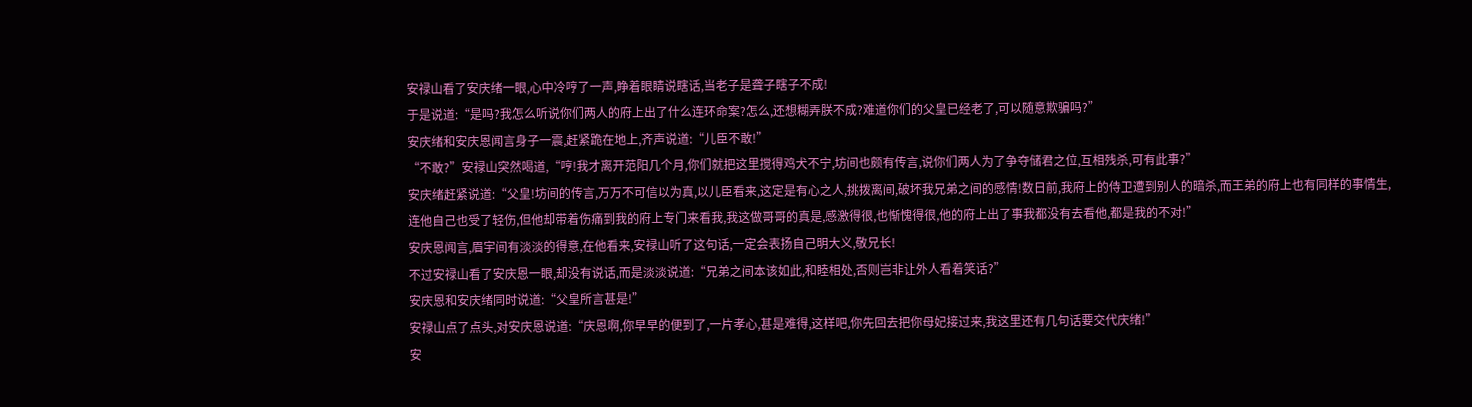安禄山看了安庆绪一眼,心中冷哼了一声,睁着眼睛说瞎话,当老子是聋子瞎子不成!
于是说道:“是吗?我怎么听说你们两人的府上出了什么连环命案?怎么,还想糊弄朕不成?难道你们的父皇已经老了,可以随意欺骗吗?”
安庆绪和安庆恩闻言身子一震,赶紧跪在地上,齐声说道:“儿臣不敢!”
“不敢?”安禄山突然喝道,“哼!我才离开范阳几个月,你们就把这里搅得鸡犬不宁,坊间也颇有传言,说你们两人为了争夺储君之位,互相残杀,可有此事?”
安庆绪赶紧说道:“父皇!坊间的传言,万万不可信以为真,以儿臣看来,这定是有心之人,挑拨离间,破坏我兄弟之间的感情!数日前,我府上的侍卫遭到别人的暗杀,而王弟的府上也有同样的事情生,连他自己也受了轻伤,但他却带着伤痛到我的府上专门来看我,我这做哥哥的真是,感激得很,也惭愧得很,他的府上出了事我都没有去看他,都是我的不对!”
安庆恩闻言,眉宇间有淡淡的得意,在他看来,安禄山听了这句话,一定会表扬自己明大义,敬兄长!
不过安禄山看了安庆恩一眼,却没有说话,而是淡淡说道:“兄弟之间本该如此,和睦相处,否则岂非让外人看着笑话?”
安庆恩和安庆绪同时说道:“父皇所言甚是!”
安禄山点了点头,对安庆恩说道:“庆恩啊,你早早的便到了,一片孝心,甚是难得,这样吧,你先回去把你母妃接过来,我这里还有几句话要交代庆绪!”
安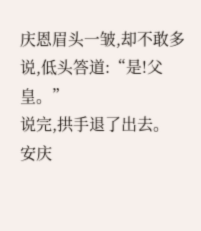庆恩眉头一皱,却不敢多说,低头答道:“是!父皇。”
说完,拱手退了出去。
安庆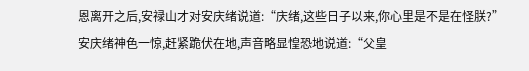恩离开之后,安禄山才对安庆绪说道:“庆绪,这些日子以来,你心里是不是在怪朕?”
安庆绪神色一惊,赶紧跪伏在地,声音略显惶恐地说道:“父皇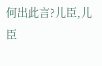何出此言?儿臣,儿臣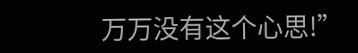万万没有这个心思!”